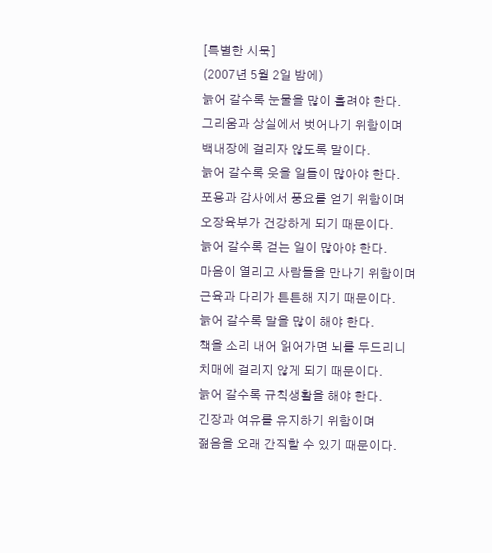[특별한 시묵]
(2007년 5월 2일 밤에)
늙어 갈수록 눈물을 많이 흘려야 한다.
그리움과 상실에서 벗어나기 위함이며
백내장에 걸리자 않도록 말이다.
늙어 갈수록 웃을 일들이 많아야 한다.
포용과 감사에서 풍요를 얻기 위함이며
오장육부가 건강하게 되기 때문이다.
늙어 갈수록 걷는 일이 많아야 한다.
마음이 열리고 사람들을 만나기 위함이며
근육과 다리가 튼튼해 지기 때문이다.
늙어 갈수록 말을 많이 해야 한다.
책을 소리 내어 읽어가면 뇌를 두드리니
치매에 걸리지 않게 되기 때문이다.
늙어 갈수록 규칙생활을 해야 한다.
긴장과 여유를 유지하기 위함이며
젊음을 오래 간직할 수 있기 때문이다.